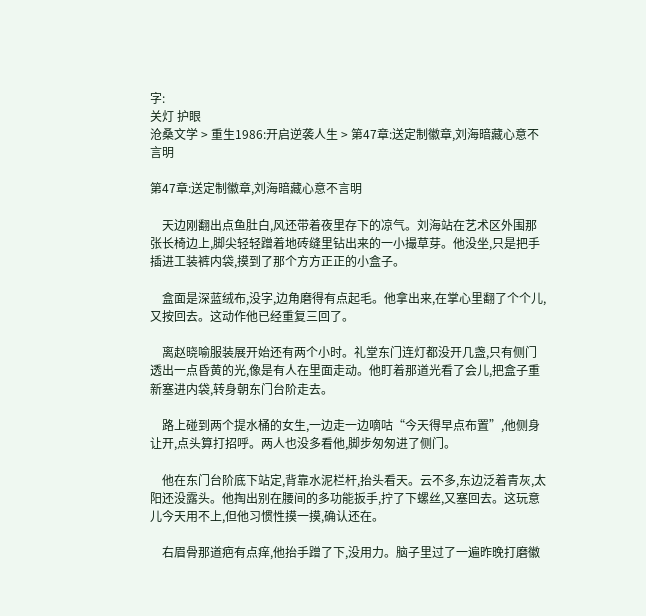字:
关灯 护眼
沧桑文学 > 重生1986:开启逆袭人生 > 第47章:送定制徽章,刘海暗藏心意不言明

第47章:送定制徽章,刘海暗藏心意不言明

    天边刚翻出点鱼肚白,风还带着夜里存下的凉气。刘海站在艺术区外围那张长椅边上,脚尖轻轻蹭着地砖缝里钻出来的一小撮草芽。他没坐,只是把手插进工装裤内袋,摸到了那个方方正正的小盒子。

    盒面是深蓝绒布,没字,边角磨得有点起毛。他拿出来,在掌心里翻了个个儿,又按回去。这动作他已经重复三回了。

    离赵晓喻服装展开始还有两个小时。礼堂东门连灯都没开几盏,只有侧门透出一点昏黄的光,像是有人在里面走动。他盯着那道光看了会儿,把盒子重新塞进内袋,转身朝东门台阶走去。

    路上碰到两个提水桶的女生,一边走一边嘀咕“今天得早点布置”,他侧身让开,点头算打招呼。两人也没多看他,脚步匆匆进了侧门。

    他在东门台阶底下站定,背靠水泥栏杆,抬头看天。云不多,东边泛着青灰,太阳还没露头。他掏出别在腰间的多功能扳手,拧了下螺丝,又塞回去。这玩意儿今天用不上,但他习惯性摸一摸,确认还在。

    右眉骨那道疤有点痒,他抬手蹭了下,没用力。脑子里过了一遍昨晚打磨徽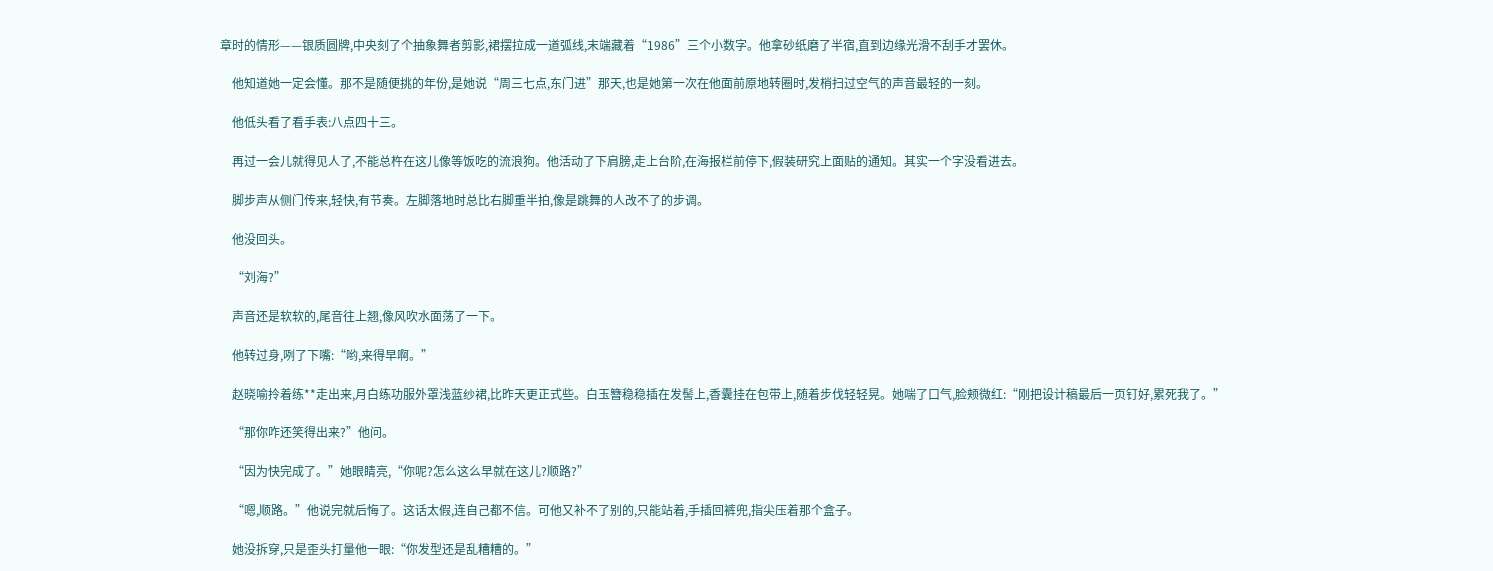章时的情形——银质圆牌,中央刻了个抽象舞者剪影,裙摆拉成一道弧线,末端藏着“1986”三个小数字。他拿砂纸磨了半宿,直到边缘光滑不刮手才罢休。

    他知道她一定会懂。那不是随便挑的年份,是她说“周三七点,东门进”那天,也是她第一次在他面前原地转圈时,发梢扫过空气的声音最轻的一刻。

    他低头看了看手表:八点四十三。

    再过一会儿就得见人了,不能总杵在这儿像等饭吃的流浪狗。他活动了下肩膀,走上台阶,在海报栏前停下,假装研究上面贴的通知。其实一个字没看进去。

    脚步声从侧门传来,轻快,有节奏。左脚落地时总比右脚重半拍,像是跳舞的人改不了的步调。

    他没回头。

    “刘海?”

    声音还是软软的,尾音往上翘,像风吹水面荡了一下。

    他转过身,咧了下嘴:“哟,来得早啊。”

    赵晓喻拎着练**走出来,月白练功服外罩浅蓝纱裙,比昨天更正式些。白玉簪稳稳插在发髻上,香囊挂在包带上,随着步伐轻轻晃。她喘了口气,脸颊微红:“刚把设计稿最后一页钉好,累死我了。”

    “那你咋还笑得出来?”他问。

    “因为快完成了。”她眼睛亮,“你呢?怎么这么早就在这儿?顺路?”

    “嗯,顺路。”他说完就后悔了。这话太假,连自己都不信。可他又补不了别的,只能站着,手插回裤兜,指尖压着那个盒子。

    她没拆穿,只是歪头打量他一眼:“你发型还是乱糟糟的。”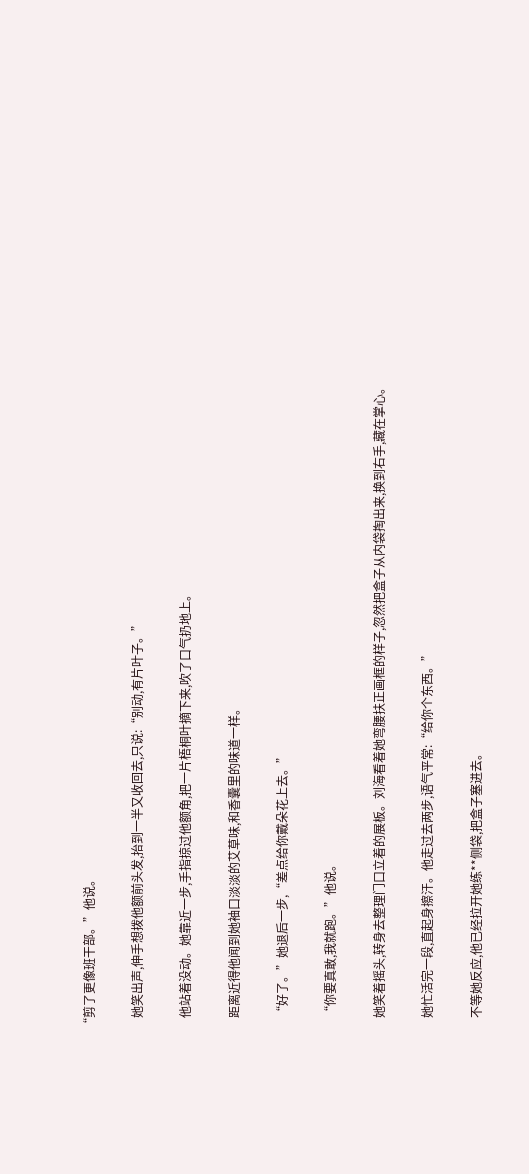“剪了更像班干部。”他说。

    她笑出声,伸手想拨他额前头发,抬到一半又收回去,只说:“别动,有片叶子。”

    他站着没动。她靠近一步,手指掠过他额角,把一片梧桐叶摘下来,吹了口气扔地上。

    距离近得他闻到她袖口淡淡的艾草味,和香囊里的味道一样。

    “好了。”她退后一步,“差点给你戴朵花上去。”

    “你要真敢,我就跑。”他说。

    她笑着摇头,转身去整理门口立着的展板。刘海看着她弯腰扶正画框的样子,忽然把盒子从内袋掏出来,换到右手,藏在掌心。

    她忙活完一段,直起身擦汗。他走过去两步,语气平常:“给你个东西。”

    不等她反应,他已经拉开她练**侧袋,把盒子塞进去。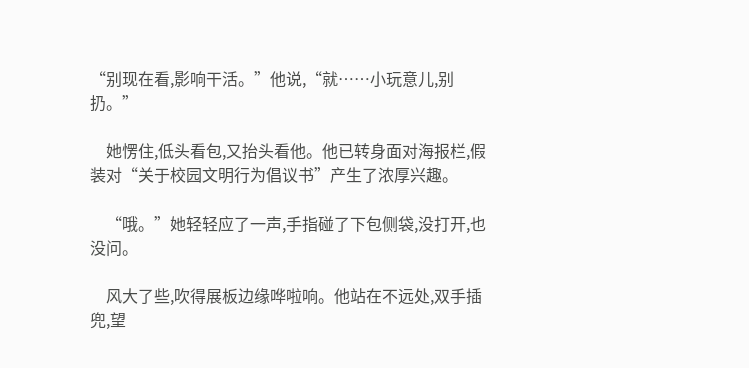“别现在看,影响干活。”他说,“就……小玩意儿,别扔。”

    她愣住,低头看包,又抬头看他。他已转身面对海报栏,假装对“关于校园文明行为倡议书”产生了浓厚兴趣。

    “哦。”她轻轻应了一声,手指碰了下包侧袋,没打开,也没问。

    风大了些,吹得展板边缘哗啦响。他站在不远处,双手插兜,望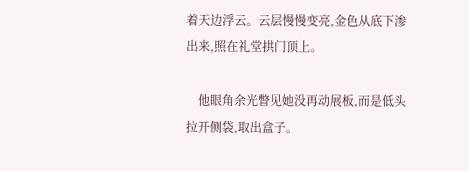着天边浮云。云层慢慢变亮,金色从底下渗出来,照在礼堂拱门顶上。

    他眼角余光瞥见她没再动展板,而是低头拉开侧袋,取出盒子。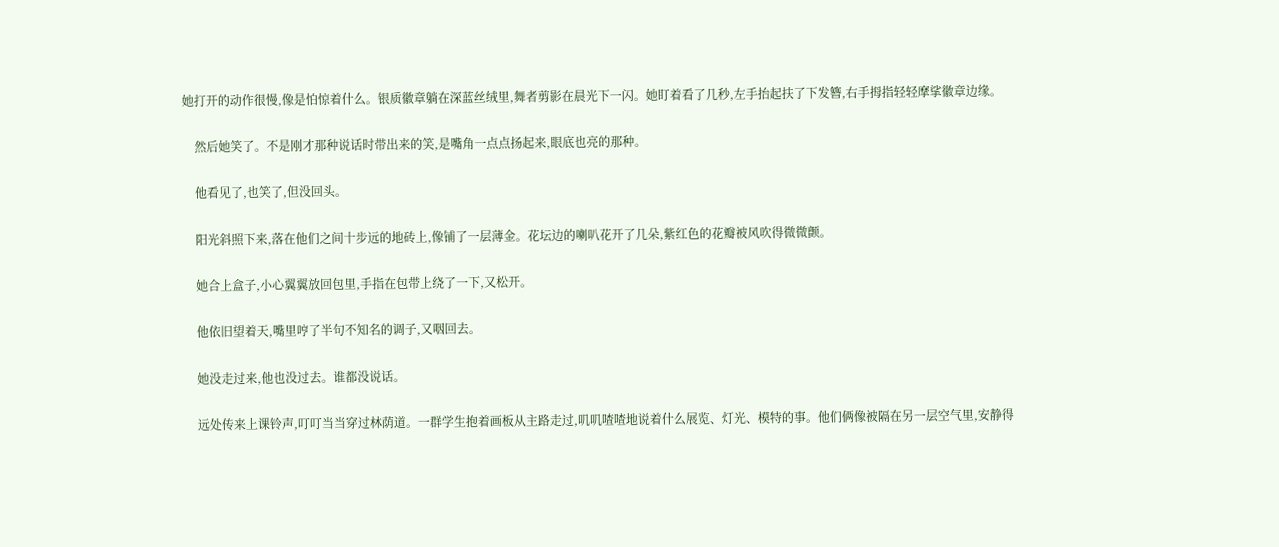她打开的动作很慢,像是怕惊着什么。银质徽章躺在深蓝丝绒里,舞者剪影在晨光下一闪。她盯着看了几秒,左手抬起扶了下发簪,右手拇指轻轻摩挲徽章边缘。

    然后她笑了。不是刚才那种说话时带出来的笑,是嘴角一点点扬起来,眼底也亮的那种。

    他看见了,也笑了,但没回头。

    阳光斜照下来,落在他们之间十步远的地砖上,像铺了一层薄金。花坛边的喇叭花开了几朵,紫红色的花瓣被风吹得微微颤。

    她合上盒子,小心翼翼放回包里,手指在包带上绕了一下,又松开。

    他依旧望着天,嘴里哼了半句不知名的调子,又咽回去。

    她没走过来,他也没过去。谁都没说话。

    远处传来上课铃声,叮叮当当穿过林荫道。一群学生抱着画板从主路走过,叽叽喳喳地说着什么展览、灯光、模特的事。他们俩像被隔在另一层空气里,安静得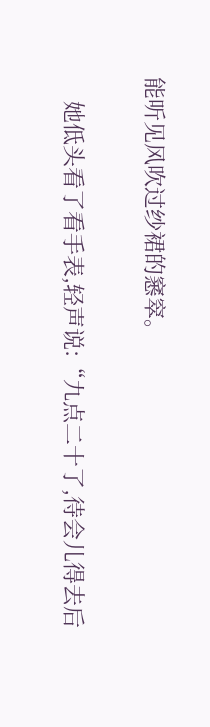能听见风吹过纱裙的窸窣。

    她低头看了看手表,轻声说:“九点二十了,待会儿得去后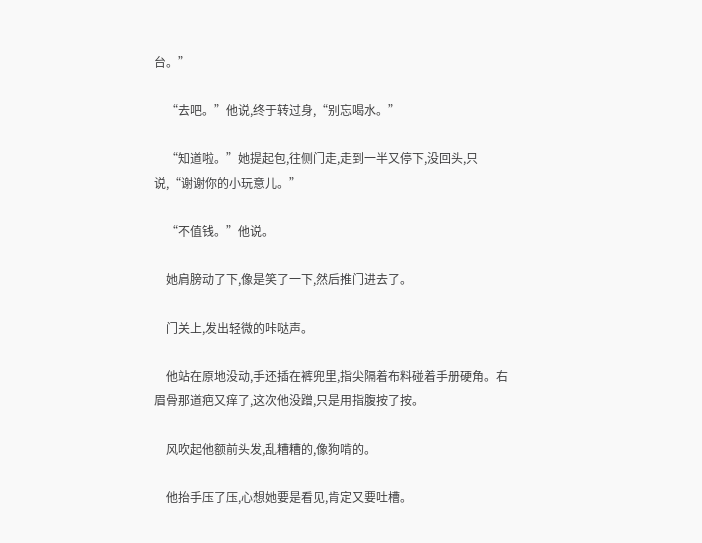台。”

    “去吧。”他说,终于转过身,“别忘喝水。”

    “知道啦。”她提起包,往侧门走,走到一半又停下,没回头,只说,“谢谢你的小玩意儿。”

    “不值钱。”他说。

    她肩膀动了下,像是笑了一下,然后推门进去了。

    门关上,发出轻微的咔哒声。

    他站在原地没动,手还插在裤兜里,指尖隔着布料碰着手册硬角。右眉骨那道疤又痒了,这次他没蹭,只是用指腹按了按。

    风吹起他额前头发,乱糟糟的,像狗啃的。

    他抬手压了压,心想她要是看见,肯定又要吐槽。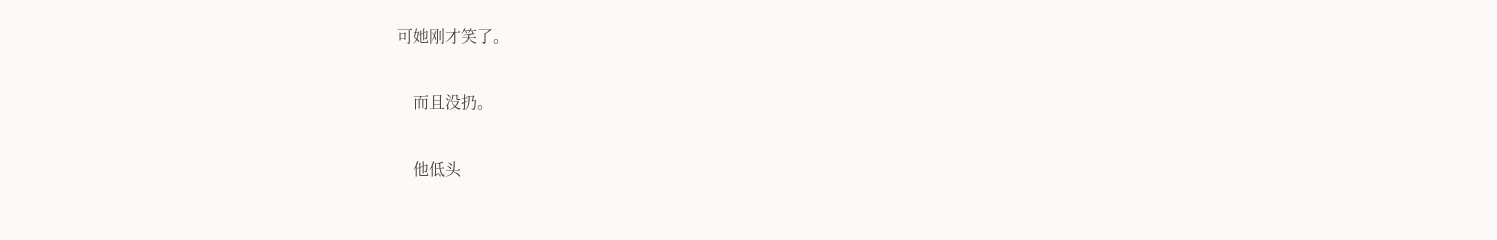可她刚才笑了。

    而且没扔。

    他低头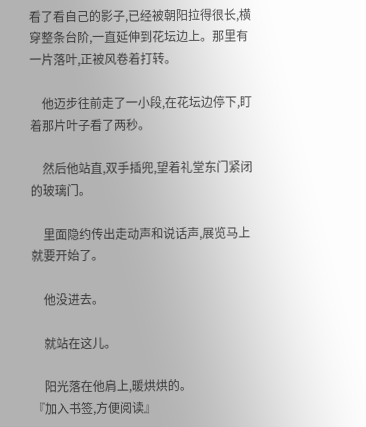看了看自己的影子,已经被朝阳拉得很长,横穿整条台阶,一直延伸到花坛边上。那里有一片落叶,正被风卷着打转。

    他迈步往前走了一小段,在花坛边停下,盯着那片叶子看了两秒。

    然后他站直,双手插兜,望着礼堂东门紧闭的玻璃门。

    里面隐约传出走动声和说话声,展览马上就要开始了。

    他没进去。

    就站在这儿。

    阳光落在他肩上,暖烘烘的。
『加入书签,方便阅读』